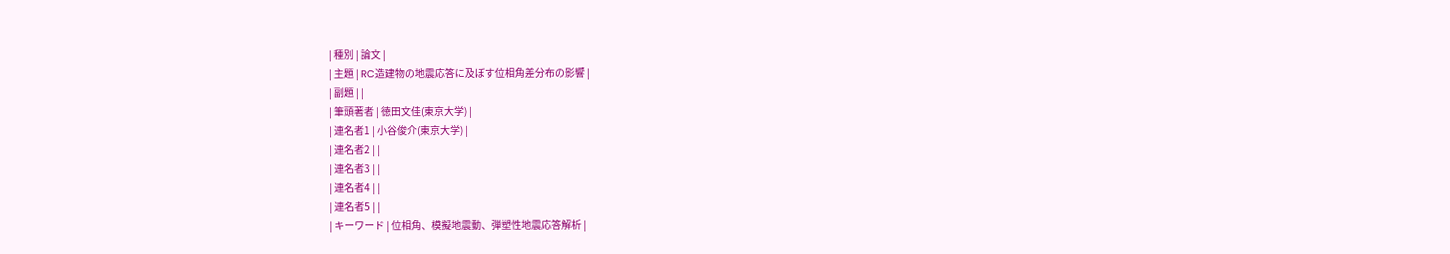| 種別 | 論文 |
| 主題 | RC造建物の地震応答に及ぼす位相角差分布の影響 |
| 副題 | |
| 筆頭著者 | 徳田文佳(東京大学) |
| 連名者1 | 小谷俊介(東京大学) |
| 連名者2 | |
| 連名者3 | |
| 連名者4 | |
| 連名者5 | |
| キーワード | 位相角、模擬地震動、弾塑性地震応答解析 |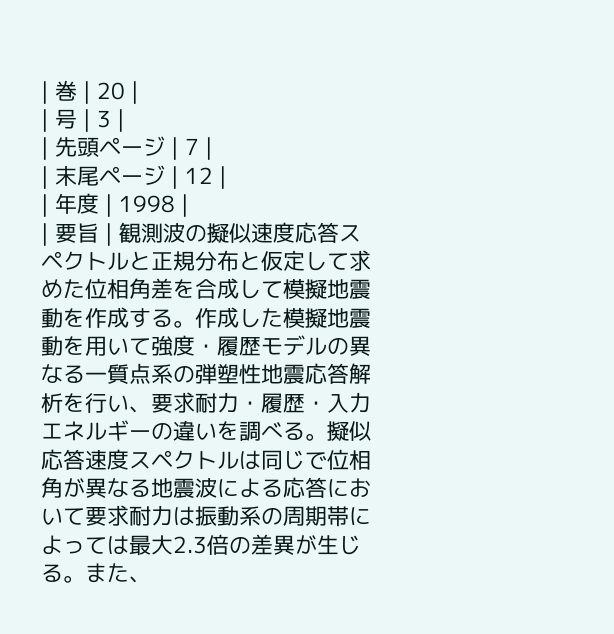| 巻 | 20 |
| 号 | 3 |
| 先頭ページ | 7 |
| 末尾ページ | 12 |
| 年度 | 1998 |
| 要旨 | 観測波の擬似速度応答スペクトルと正規分布と仮定して求めた位相角差を合成して模擬地震動を作成する。作成した模擬地震動を用いて強度・履歴モデルの異なる一質点系の弾塑性地震応答解析を行い、要求耐力・履歴・入力エネルギーの違いを調べる。擬似応答速度スペクトルは同じで位相角が異なる地震波による応答において要求耐力は振動系の周期帯によっては最大2.3倍の差異が生じる。また、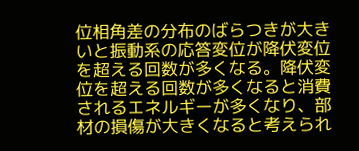位相角差の分布のばらつきが大きいと振動系の応答変位が降伏変位を超える回数が多くなる。降伏変位を超える回数が多くなると消費されるエネルギーが多くなり、部材の損傷が大きくなると考えられ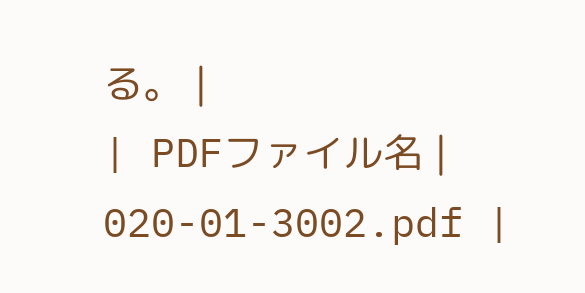る。 |
| PDFファイル名 | 020-01-3002.pdf |